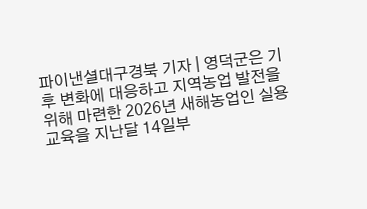파이낸셜대구경북 기자 | 영덕군은 기후 변화에 대응하고 지역농업 발전을 위해 마련한 2026년 새해농업인 실용교육을 지난달 14일부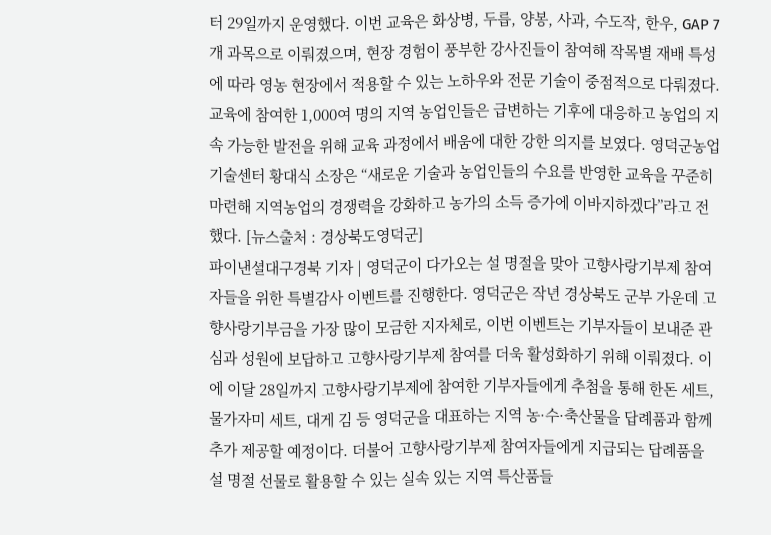터 29일까지 운영했다. 이번 교육은 화상병, 두릅, 양봉, 사과, 수도작, 한우, GAP 7개 과목으로 이뤄졌으며, 현장 경험이 풍부한 강사진들이 참여해 작목별 재배 특성에 따라 영농 현장에서 적용할 수 있는 노하우와 전문 기술이 중점적으로 다뤄졌다. 교육에 참여한 1,000여 명의 지역 농업인들은 급변하는 기후에 대응하고 농업의 지속 가능한 발전을 위해 교육 과정에서 배움에 대한 강한 의지를 보였다. 영덕군농업기술센터 황대식 소장은 “새로운 기술과 농업인들의 수요를 반영한 교육을 꾸준히 마련해 지역농업의 경쟁력을 강화하고 농가의 소득 증가에 이바지하겠다”라고 전했다. [뉴스출처 : 경상북도영덕군]
파이낸셜대구경북 기자 | 영덕군이 다가오는 설 명절을 맞아 고향사랑기부제 참여자들을 위한 특별감사 이벤트를 진행한다. 영덕군은 작년 경상북도 군부 가운데 고향사랑기부금을 가장 많이 모금한 지자체로, 이번 이벤트는 기부자들이 보내준 관심과 성원에 보답하고 고향사랑기부제 참여를 더욱 활성화하기 위해 이뤄졌다. 이에 이달 28일까지 고향사랑기부제에 참여한 기부자들에게 추첨을 통해 한돈 세트, 물가자미 세트, 대게 김 등 영덕군을 대표하는 지역 농·수·축산물을 답례품과 함께 추가 제공할 예정이다. 더불어 고향사랑기부제 참여자들에게 지급되는 답례품을 설 명절 선물로 활용할 수 있는 실속 있는 지역 특산품들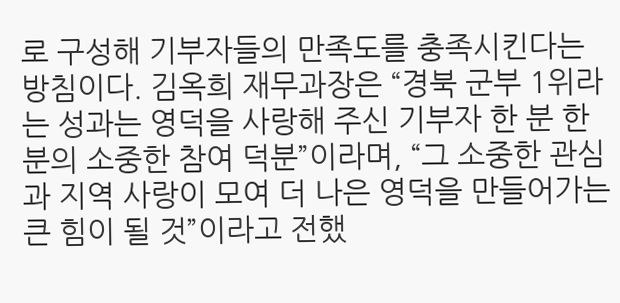로 구성해 기부자들의 만족도를 충족시킨다는 방침이다. 김옥희 재무과장은 “경북 군부 1위라는 성과는 영덕을 사랑해 주신 기부자 한 분 한 분의 소중한 참여 덕분”이라며, “그 소중한 관심과 지역 사랑이 모여 더 나은 영덕을 만들어가는 큰 힘이 될 것”이라고 전했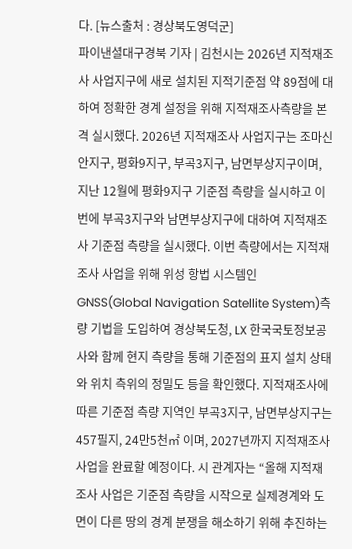다. [뉴스출처 : 경상북도영덕군]
파이낸셜대구경북 기자 | 김천시는 2026년 지적재조사 사업지구에 새로 설치된 지적기준점 약 89점에 대하여 정확한 경계 설정을 위해 지적재조사측량을 본격 실시했다. 2026년 지적재조사 사업지구는 조마신안지구, 평화9지구, 부곡3지구, 남면부상지구이며, 지난 12월에 평화9지구 기준점 측량을 실시하고 이번에 부곡3지구와 남면부상지구에 대하여 지적재조사 기준점 측량을 실시했다. 이번 측량에서는 지적재조사 사업을 위해 위성 항법 시스템인 GNSS(Global Navigation Satellite System)측량 기법을 도입하여 경상북도청, LX 한국국토정보공사와 함께 현지 측량을 통해 기준점의 표지 설치 상태와 위치 측위의 정밀도 등을 확인했다. 지적재조사에 따른 기준점 측량 지역인 부곡3지구, 남면부상지구는 457필지, 24만5천㎡ 이며, 2027년까지 지적재조사 사업을 완료할 예정이다. 시 관계자는 “올해 지적재조사 사업은 기준점 측량을 시작으로 실제경계와 도면이 다른 땅의 경계 분쟁을 해소하기 위해 추진하는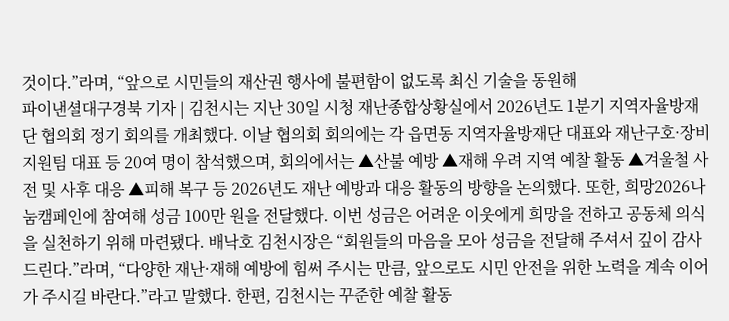것이다.”라며, “앞으로 시민들의 재산권 행사에 불편함이 없도록 최신 기술을 동원해
파이낸셜대구경북 기자 | 김천시는 지난 30일 시청 재난종합상황실에서 2026년도 1분기 지역자율방재단 협의회 정기 회의를 개최했다. 이날 협의회 회의에는 각 읍면동 지역자율방재단 대표와 재난구호·장비지원팀 대표 등 20여 명이 참석했으며, 회의에서는 ▲산불 예방 ▲재해 우려 지역 예찰 활동 ▲겨울철 사전 및 사후 대응 ▲피해 복구 등 2026년도 재난 예방과 대응 활동의 방향을 논의했다. 또한, 희망2026나눔캠페인에 참여해 성금 100만 원을 전달했다. 이번 성금은 어려운 이웃에게 희망을 전하고 공동체 의식을 실천하기 위해 마련됐다. 배낙호 김천시장은 “회원들의 마음을 모아 성금을 전달해 주셔서 깊이 감사드린다.”라며, “다양한 재난·재해 예방에 힘써 주시는 만큼, 앞으로도 시민 안전을 위한 노력을 계속 이어가 주시길 바란다.”라고 말했다. 한편, 김천시는 꾸준한 예찰 활동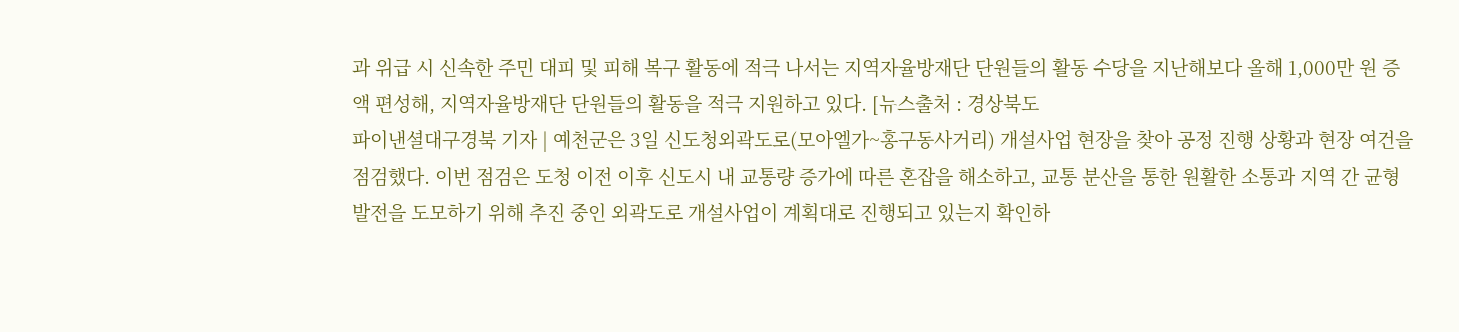과 위급 시 신속한 주민 대피 및 피해 복구 활동에 적극 나서는 지역자율방재단 단원들의 활동 수당을 지난해보다 올해 1,000만 원 증액 편성해, 지역자율방재단 단원들의 활동을 적극 지원하고 있다. [뉴스출처 : 경상북도
파이낸셜대구경북 기자 | 예천군은 3일 신도청외곽도로(모아엘가~홍구동사거리) 개설사업 현장을 찾아 공정 진행 상황과 현장 여건을 점검했다. 이번 점검은 도청 이전 이후 신도시 내 교통량 증가에 따른 혼잡을 해소하고, 교통 분산을 통한 원활한 소통과 지역 간 균형발전을 도모하기 위해 추진 중인 외곽도로 개설사업이 계획대로 진행되고 있는지 확인하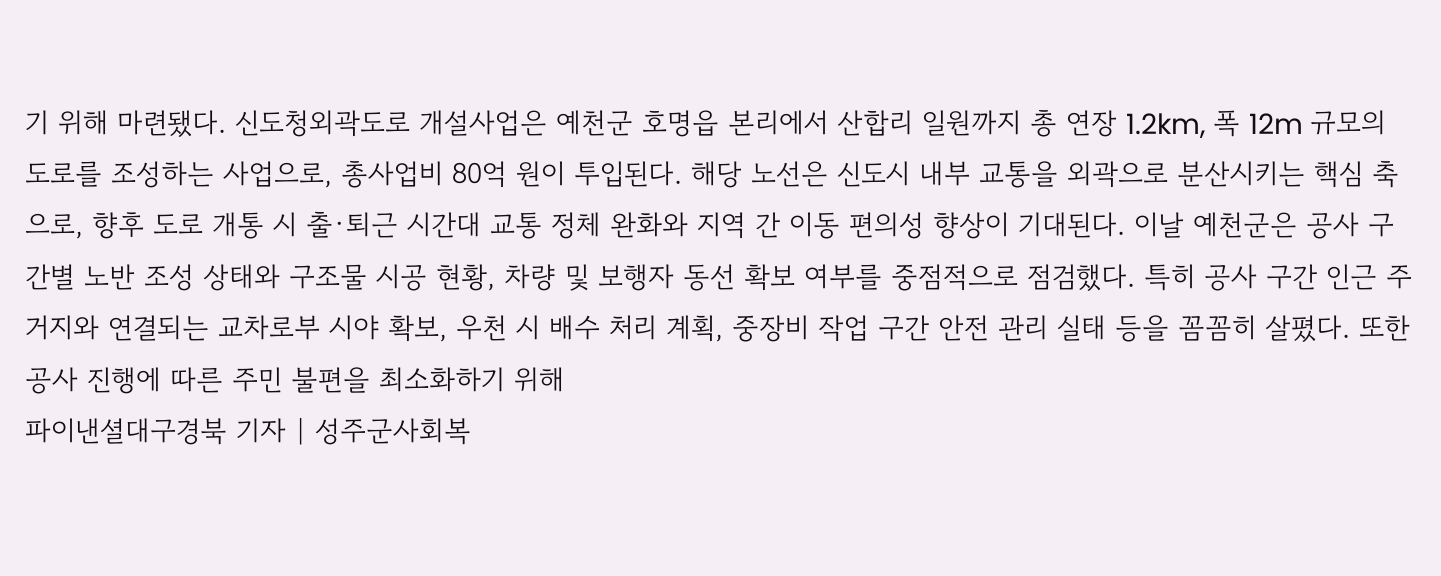기 위해 마련됐다. 신도청외곽도로 개설사업은 예천군 호명읍 본리에서 산합리 일원까지 총 연장 1.2km, 폭 12m 규모의 도로를 조성하는 사업으로, 총사업비 80억 원이 투입된다. 해당 노선은 신도시 내부 교통을 외곽으로 분산시키는 핵심 축으로, 향후 도로 개통 시 출·퇴근 시간대 교통 정체 완화와 지역 간 이동 편의성 향상이 기대된다. 이날 예천군은 공사 구간별 노반 조성 상태와 구조물 시공 현황, 차량 및 보행자 동선 확보 여부를 중점적으로 점검했다. 특히 공사 구간 인근 주거지와 연결되는 교차로부 시야 확보, 우천 시 배수 처리 계획, 중장비 작업 구간 안전 관리 실태 등을 꼼꼼히 살폈다. 또한 공사 진행에 따른 주민 불편을 최소화하기 위해
파이낸셜대구경북 기자 | 성주군사회복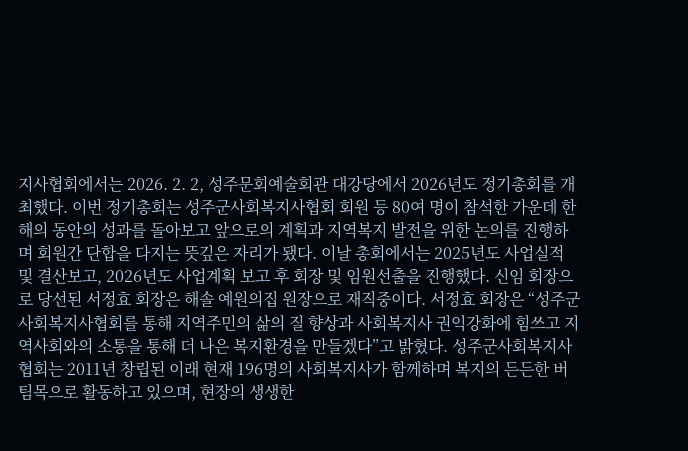지사협회에서는 2026. 2. 2, 성주문회예술회관 대강당에서 2026년도 정기총회를 개최했다. 이번 정기총회는 성주군사회복지사협회 회원 등 80여 명이 참석한 가운데 한 해의 동안의 성과를 돌아보고 앞으로의 계획과 지역복지 발전을 위한 논의를 진행하며 회원간 단합을 다지는 뜻깊은 자리가 됐다. 이날 총회에서는 2025년도 사업실적 및 결산보고, 2026년도 사업계획 보고 후 회장 및 임원선출을 진행했다. 신임 회장으로 당선된 서정효 회장은 해솔 예원의집 원장으로 재직중이다. 서정효 회장은 “성주군사회복지사협회를 통해 지역주민의 삶의 질 향상과 사회복지사 권익강화에 힘쓰고 지역사회와의 소통을 통해 더 나은 복지환경을 만들겠다”고 밝혔다. 성주군사회복지사협회는 2011년 창립된 이래 현재 196명의 사회복지사가 함께하며 복지의 든든한 버팀목으로 활동하고 있으며, 현장의 생생한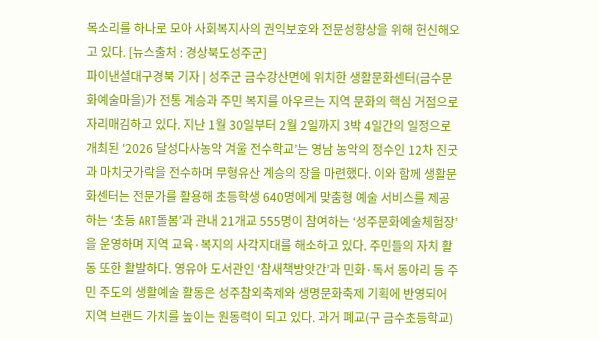목소리를 하나로 모아 사회복지사의 권익보호와 전문성향상을 위해 헌신해오고 있다. [뉴스출처 : 경상북도성주군]
파이낸셜대구경북 기자 | 성주군 금수강산면에 위치한 생활문화센터(금수문화예술마을)가 전통 계승과 주민 복지를 아우르는 지역 문화의 핵심 거점으로 자리매김하고 있다. 지난 1월 30일부터 2월 2일까지 3박 4일간의 일정으로 개최된 ‘2026 달성다사농악 겨울 전수학교’는 영남 농악의 정수인 12차 진굿과 마치굿가락을 전수하며 무형유산 계승의 장을 마련했다. 이와 함께 생활문화센터는 전문가를 활용해 초등학생 640명에게 맞춤형 예술 서비스를 제공하는 ‘초등 ART돌봄’과 관내 21개교 555명이 참여하는 ‘성주문화예술체험장’을 운영하며 지역 교육·복지의 사각지대를 해소하고 있다. 주민들의 자치 활동 또한 활발하다. 영유아 도서관인 ‘참새책방앗간’과 민화·독서 동아리 등 주민 주도의 생활예술 활동은 성주참외축제와 생명문화축제 기획에 반영되어 지역 브랜드 가치를 높이는 원동력이 되고 있다. 과거 폐교(구 금수초등학교)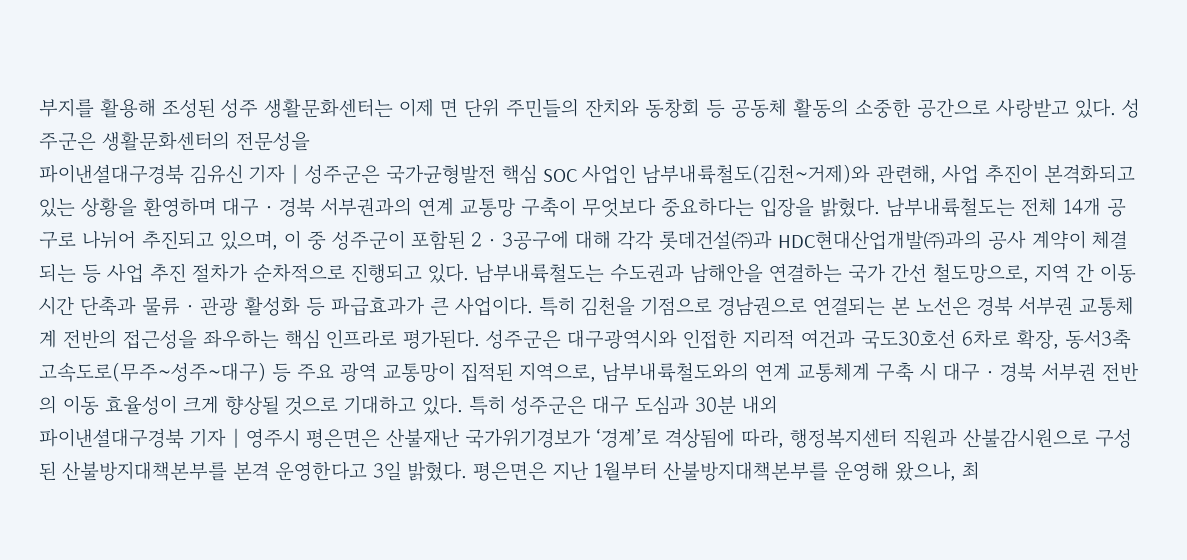부지를 활용해 조성된 성주 생활문화센터는 이제 면 단위 주민들의 잔치와 동창회 등 공동체 활동의 소중한 공간으로 사랑받고 있다. 성주군은 생활문화센터의 전문성을
파이낸셜대구경북 김유신 기자 | 성주군은 국가균형발전 핵심 SOC 사업인 남부내륙철도(김천~거제)와 관련해, 사업 추진이 본격화되고 있는 상황을 환영하며 대구‧경북 서부권과의 연계 교통망 구축이 무엇보다 중요하다는 입장을 밝혔다. 남부내륙철도는 전체 14개 공구로 나뉘어 추진되고 있으며, 이 중 성주군이 포함된 2‧3공구에 대해 각각 롯데건설㈜과 HDC현대산업개발㈜과의 공사 계약이 체결되는 등 사업 추진 절차가 순차적으로 진행되고 있다. 남부내륙철도는 수도권과 남해안을 연결하는 국가 간선 철도망으로, 지역 간 이동시간 단축과 물류‧관광 활성화 등 파급효과가 큰 사업이다. 특히 김천을 기점으로 경남권으로 연결되는 본 노선은 경북 서부권 교통체계 전반의 접근성을 좌우하는 핵심 인프라로 평가된다. 성주군은 대구광역시와 인접한 지리적 여건과 국도30호선 6차로 확장, 동서3축 고속도로(무주~성주~대구) 등 주요 광역 교통망이 집적된 지역으로, 남부내륙철도와의 연계 교통체계 구축 시 대구‧경북 서부권 전반의 이동 효율성이 크게 향상될 것으로 기대하고 있다. 특히 성주군은 대구 도심과 30분 내외
파이낸셜대구경북 기자 | 영주시 평은면은 산불재난 국가위기경보가 ‘경계’로 격상됨에 따라, 행정복지센터 직원과 산불감시원으로 구성된 산불방지대책본부를 본격 운영한다고 3일 밝혔다. 평은면은 지난 1월부터 산불방지대책본부를 운영해 왔으나, 최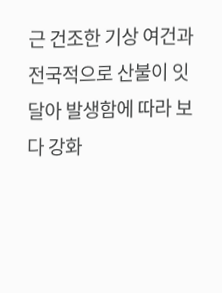근 건조한 기상 여건과 전국적으로 산불이 잇달아 발생함에 따라 보다 강화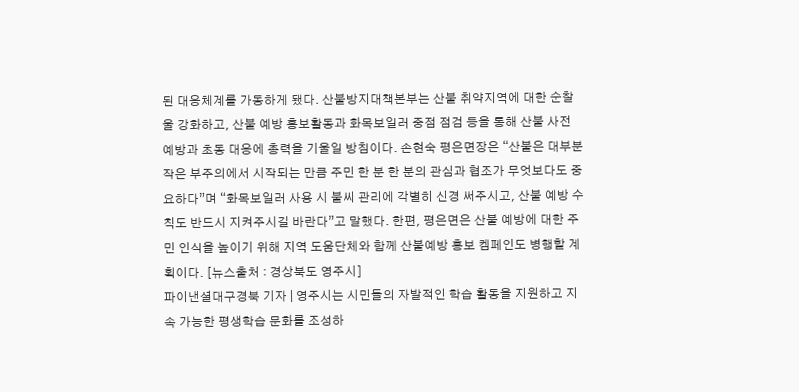된 대응체계를 가동하게 됐다. 산불방지대책본부는 산불 취약지역에 대한 순찰울 강화하고, 산불 예방 홍보활동과 화목보일러 중점 점검 등을 통해 산불 사전 예방과 초동 대응에 총력을 기울일 방침이다. 손현숙 평은면장은 “산불은 대부분 작은 부주의에서 시작되는 만큼 주민 한 분 한 분의 관심과 협조가 무엇보다도 중요하다”며 “화목보일러 사용 시 불씨 관리에 각별히 신경 써주시고, 산불 예방 수칙도 반드시 지켜주시길 바란다”고 말했다. 한편, 평은면은 산불 예방에 대한 주민 인식을 높이기 위해 지역 도움단체와 함께 산불예방 홍보 켐페인도 병행할 계획이다. [뉴스출처 : 경상북도 영주시]
파이낸셜대구경북 기자 | 영주시는 시민들의 자발적인 학습 활동을 지원하고 지속 가능한 평생학습 문화를 조성하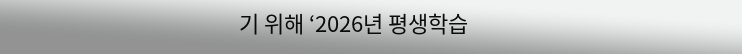기 위해 ‘2026년 평생학습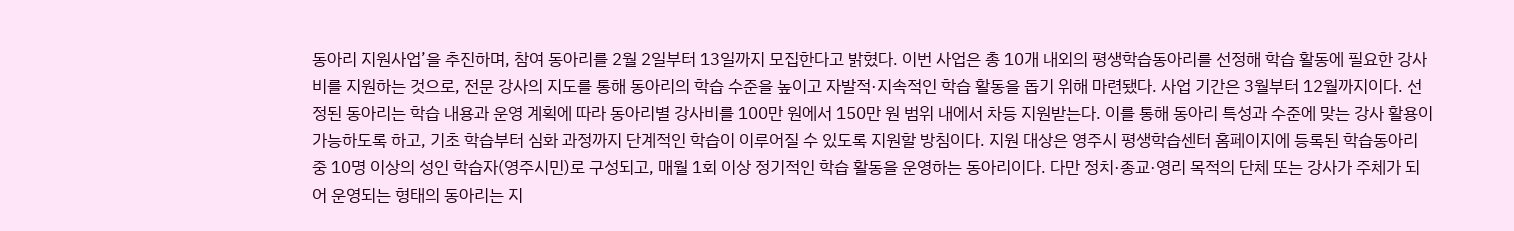동아리 지원사업’을 추진하며, 참여 동아리를 2월 2일부터 13일까지 모집한다고 밝혔다. 이번 사업은 총 10개 내외의 평생학습동아리를 선정해 학습 활동에 필요한 강사비를 지원하는 것으로, 전문 강사의 지도를 통해 동아리의 학습 수준을 높이고 자발적·지속적인 학습 활동을 돕기 위해 마련됐다. 사업 기간은 3월부터 12월까지이다. 선정된 동아리는 학습 내용과 운영 계획에 따라 동아리별 강사비를 100만 원에서 150만 원 범위 내에서 차등 지원받는다. 이를 통해 동아리 특성과 수준에 맞는 강사 활용이 가능하도록 하고, 기초 학습부터 심화 과정까지 단계적인 학습이 이루어질 수 있도록 지원할 방침이다. 지원 대상은 영주시 평생학습센터 홈페이지에 등록된 학습동아리 중 10명 이상의 성인 학습자(영주시민)로 구성되고, 매월 1회 이상 정기적인 학습 활동을 운영하는 동아리이다. 다만 정치·종교·영리 목적의 단체 또는 강사가 주체가 되어 운영되는 형태의 동아리는 지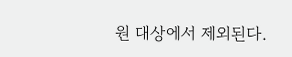원 대상에서 제외된다.